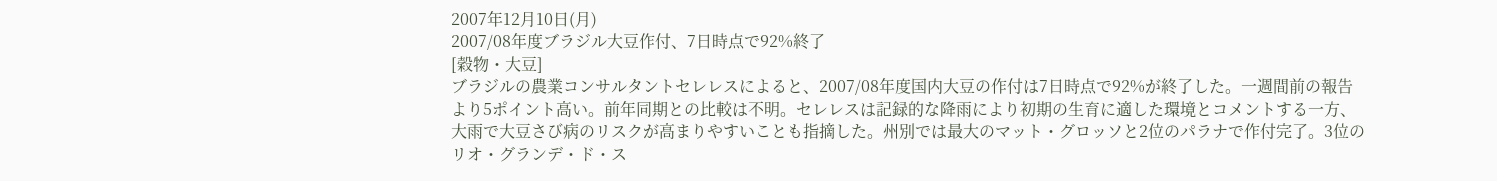2007年12月10日(月)
2007/08年度ブラジル大豆作付、7日時点で92%終了
[穀物・大豆]
ブラジルの農業コンサルタントセレレスによると、2007/08年度国内大豆の作付は7日時点で92%が終了した。一週間前の報告より5ポイント高い。前年同期との比較は不明。セレレスは記録的な降雨により初期の生育に適した環境とコメントする一方、大雨で大豆さび病のリスクが高まりやすいことも指摘した。州別では最大のマット・グロッソと2位のパラナで作付完了。3位のリオ・グランデ・ド・ス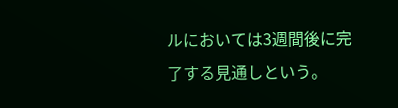ルにおいては3週間後に完了する見通しという。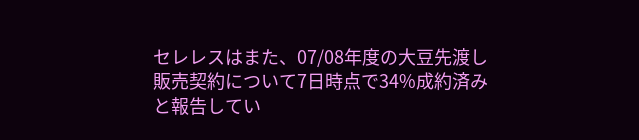セレレスはまた、07/08年度の大豆先渡し販売契約について7日時点で34%成約済みと報告してい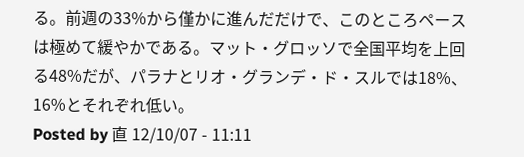る。前週の33%から僅かに進んだだけで、このところペースは極めて緩やかである。マット・グロッソで全国平均を上回る48%だが、パラナとリオ・グランデ・ド・スルでは18%、16%とそれぞれ低い。
Posted by 直 12/10/07 - 11:11